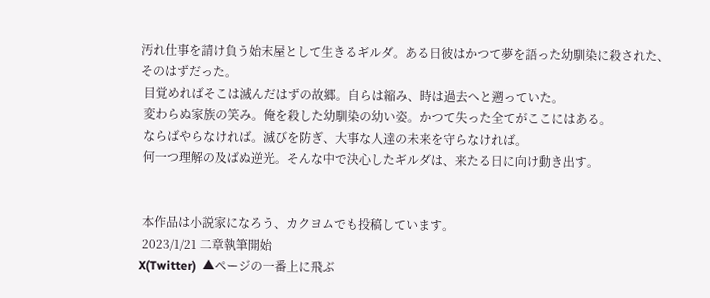汚れ仕事を請け負う始末屋として生きるギルダ。ある日彼はかつて夢を語った幼馴染に殺された、そのはずだった。
 目覚めればそこは滅んだはずの故郷。自らは縮み、時は過去へと遡っていた。
 変わらぬ家族の笑み。俺を殺した幼馴染の幼い姿。かつて失った全てがここにはある。
 ならばやらなければ。滅びを防ぎ、大事な人達の未来を守らなければ。
 何一つ理解の及ばぬ逆光。そんな中で決心したギルダは、来たる日に向け動き出す。


 本作品は小説家になろう、カクヨムでも投稿しています。
 2023/1/21 二章執筆開始
X(Twitter)  ▲ページの一番上に飛ぶ